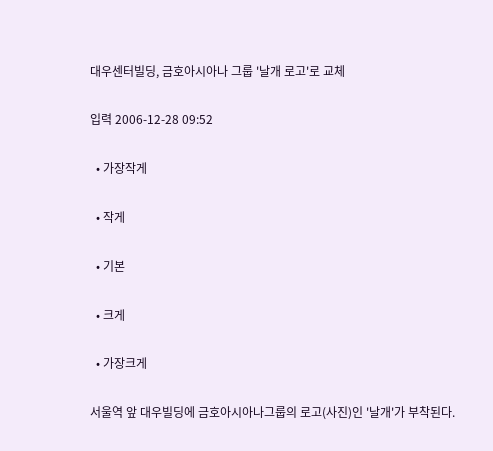대우센터빌딩, 금호아시아나 그룹 '날개 로고'로 교체

입력 2006-12-28 09:52

  • 가장작게

  • 작게

  • 기본

  • 크게

  • 가장크게

서울역 앞 대우빌딩에 금호아시아나그룹의 로고(사진)인 '날개'가 부착된다.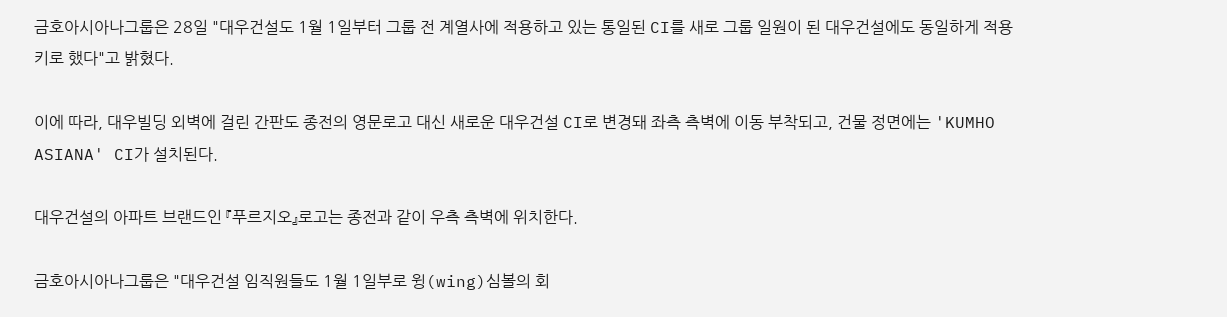금호아시아나그룹은 28일 "대우건설도 1월 1일부터 그룹 전 계열사에 적용하고 있는 통일된 CI를 새로 그룹 일원이 된 대우건설에도 동일하게 적용키로 했다"고 밝혔다.

이에 따라, 대우빌딩 외벽에 걸린 간판도 종전의 영문로고 대신 새로운 대우건설 CI로 변경돼 좌측 측벽에 이동 부착되고, 건물 정면에는 'KUMHO ASIANA' CI가 설치된다.

대우건설의 아파트 브랜드인 『푸르지오』로고는 종전과 같이 우측 측벽에 위치한다.

금호아시아나그룹은 "대우건설 임직원들도 1월 1일부로 윙(wing)심볼의 회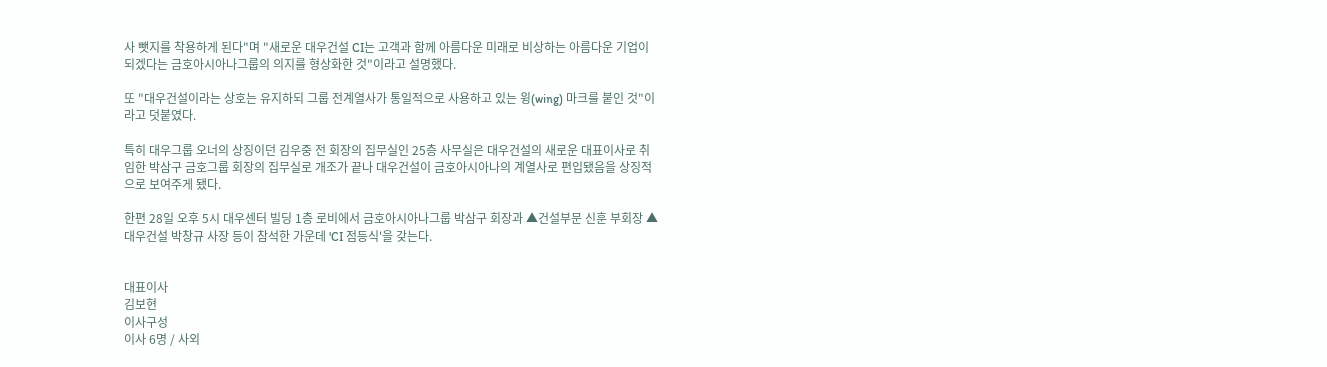사 뺏지를 착용하게 된다"며 "새로운 대우건설 CI는 고객과 함께 아름다운 미래로 비상하는 아름다운 기업이 되겠다는 금호아시아나그룹의 의지를 형상화한 것"이라고 설명했다.

또 "대우건설이라는 상호는 유지하되 그룹 전계열사가 통일적으로 사용하고 있는 윙(wing) 마크를 붙인 것"이라고 덧붙였다.

특히 대우그룹 오너의 상징이던 김우중 전 회장의 집무실인 25층 사무실은 대우건설의 새로운 대표이사로 취임한 박삼구 금호그룹 회장의 집무실로 개조가 끝나 대우건설이 금호아시아나의 계열사로 편입됐음을 상징적으로 보여주게 됐다.

한편 28일 오후 5시 대우센터 빌딩 1층 로비에서 금호아시아나그룹 박삼구 회장과 ▲건설부문 신훈 부회장 ▲대우건설 박창규 사장 등이 참석한 가운데 'CI 점등식'을 갖는다.


대표이사
김보현
이사구성
이사 6명 / 사외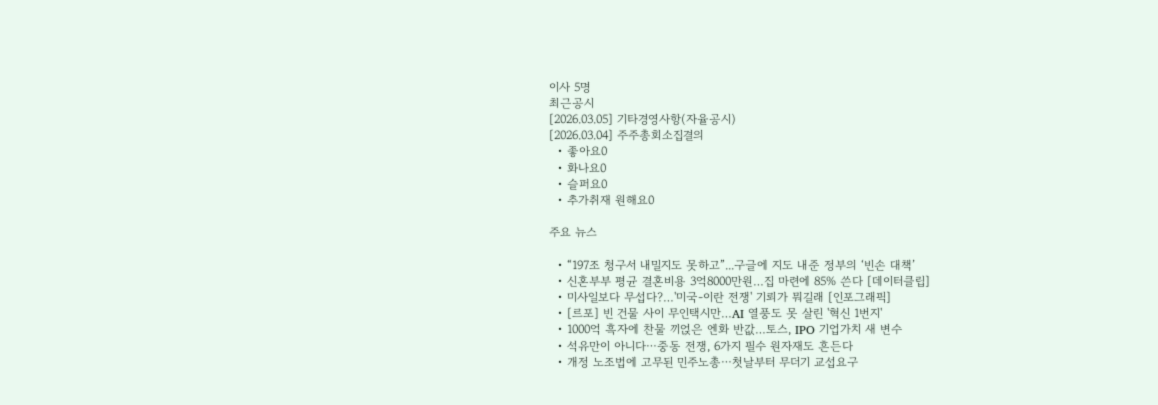이사 5명
최근공시
[2026.03.05] 기타경영사항(자율공시)
[2026.03.04] 주주총회소집결의
  • 좋아요0
  • 화나요0
  • 슬퍼요0
  • 추가취재 원해요0

주요 뉴스

  • “197조 청구서 내밀지도 못하고”...구글에 지도 내준 정부의 ‘빈손 대책’
  • 신혼부부 평균 결혼비용 3억8000만원…집 마련에 85% 쓴다 [데이터클립]
  • 미사일보다 무섭다?…'미국-이란 전쟁' 기뢰가 뭐길래 [인포그래픽]
  • [르포] 빈 건물 사이 무인택시만…AI 열풍도 못 살린 '혁신 1번지'
  • 1000억 흑자에 찬물 끼얹은 엔화 반값…토스, IPO 기업가치 새 변수
  • 석유만이 아니다⋯중동 전쟁, 6가지 필수 원자재도 흔든다
  • 개정 노조법에 고무된 민주노총⋯첫날부터 무더기 교섭요구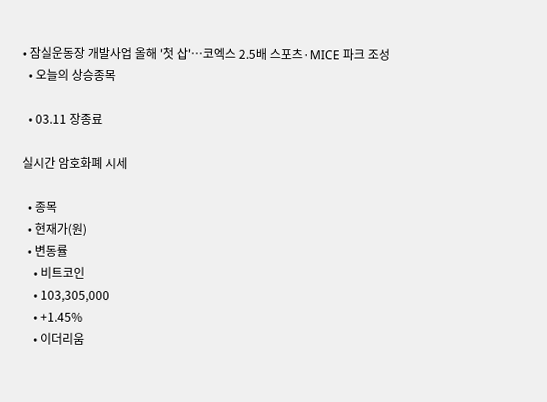• 잠실운동장 개발사업 올해 '첫 삽'…코엑스 2.5배 스포츠·MICE 파크 조성
  • 오늘의 상승종목

  • 03.11 장종료

실시간 암호화폐 시세

  • 종목
  • 현재가(원)
  • 변동률
    • 비트코인
    • 103,305,000
    • +1.45%
    • 이더리움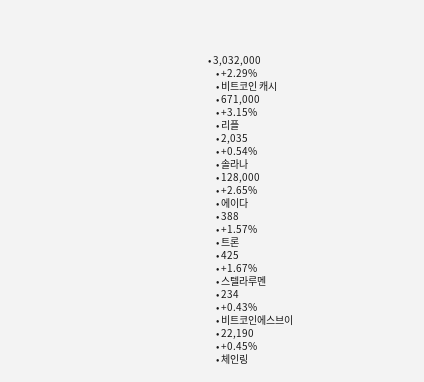• 3,032,000
    • +2.29%
    • 비트코인 캐시
    • 671,000
    • +3.15%
    • 리플
    • 2,035
    • +0.54%
    • 솔라나
    • 128,000
    • +2.65%
    • 에이다
    • 388
    • +1.57%
    • 트론
    • 425
    • +1.67%
    • 스텔라루멘
    • 234
    • +0.43%
    • 비트코인에스브이
    • 22,190
    • +0.45%
    • 체인링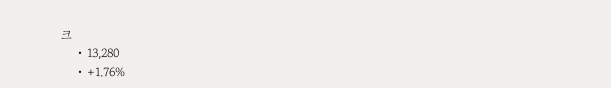크
    • 13,280
    • +1.76%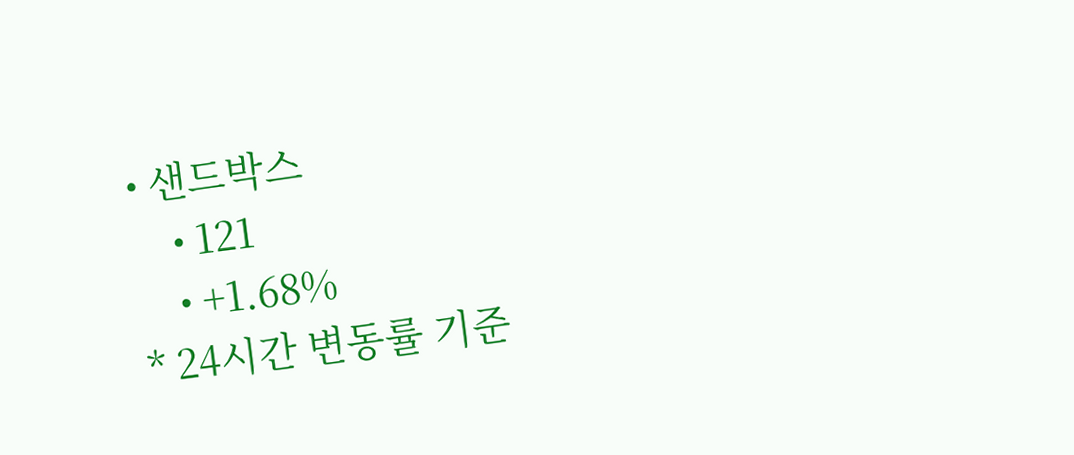• 샌드박스
    • 121
    • +1.68%
* 24시간 변동률 기준